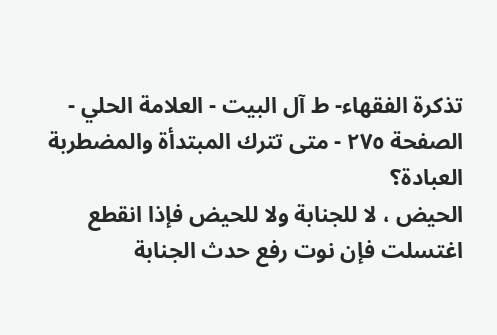تذكرة الفقهاء- ط آل البيت - العلامة الحلي - الصفحة ٢٧٥ - متى تترك المبتدأة والمضطربة العبادة؟
الحيض ، لا للجنابة ولا للحيض فإذا انقطع اغتسلت فإن نوت رفع حدث الجنابة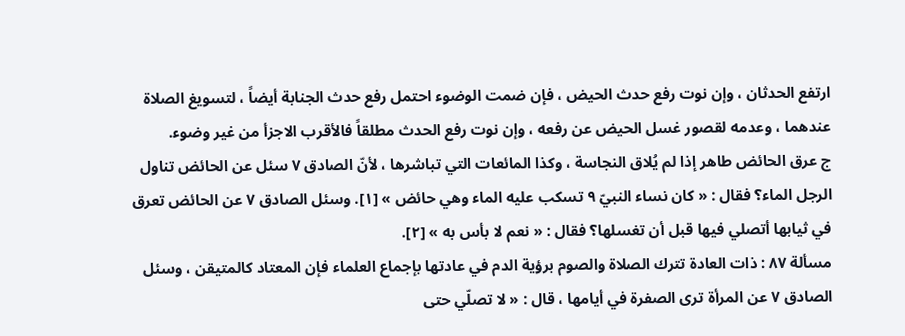ارتفع الحدثان ، وإن نوت رفع حدث الحيض ، فإن ضمت الوضوء احتمل رفع حدث الجنابة أيضاً ، لتسويغ الصلاة عندهما ، وعدمه لقصور غسل الحيض عن رفعه ، وإن نوت رفع الحدث مطلقاً فالأقرب الاجزأ من غير وضوء.
ج عرق الحائض طاهر إذا لم يُلاق النجاسة ، وكذا المائعات التي تباشرها ، لأنّ الصادق ٧ سئل عن الحائض تناول الرجل الماء؟ فقال : « كان نساء النبيّ ٩ تسكب عليه الماء وهي حائض » [١]. وسئل الصادق ٧ عن الحائض تعرق في ثيابها أتصلي فيها قبل أن تغسلها؟ فقال : « نعم لا بأس به » [٢].
مسألة ٨٧ : ذات العادة تترك الصلاة والصوم برؤية الدم في عادتها بإجماع العلماء فإن المعتاد كالمتيقن ، وسئل الصادق ٧ عن المرأة ترى الصفرة في أيامها ، قال : « لا تصلّي حتى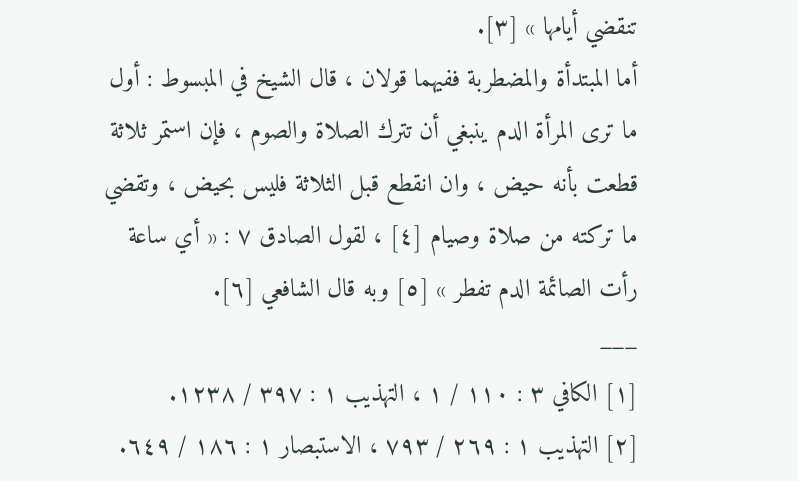تنقضي أيامها » [٣].
أما المبتدأة والمضطربة ففيهما قولان ، قال الشيخ في المبسوط : أول ما ترى المرأة الدم ينبغي أن تترك الصلاة والصوم ، فإن استمر ثلاثة قطعت بأنه حيض ، وان انقطع قبل الثلاثة فليس بحيض ، وتقضي ما تركته من صلاة وصيام [٤] ، لقول الصادق ٧ : « أي ساعة رأت الصائمة الدم تفطر » [٥] وبه قال الشافعي [٦].
___
[١] الكافي ٣ : ١١٠ / ١ ، التهذيب ١ : ٣٩٧ / ١٢٣٨.
[٢] التهذيب ١ : ٢٦٩ / ٧٩٣ ، الاستبصار ١ : ١٨٦ / ٦٤٩.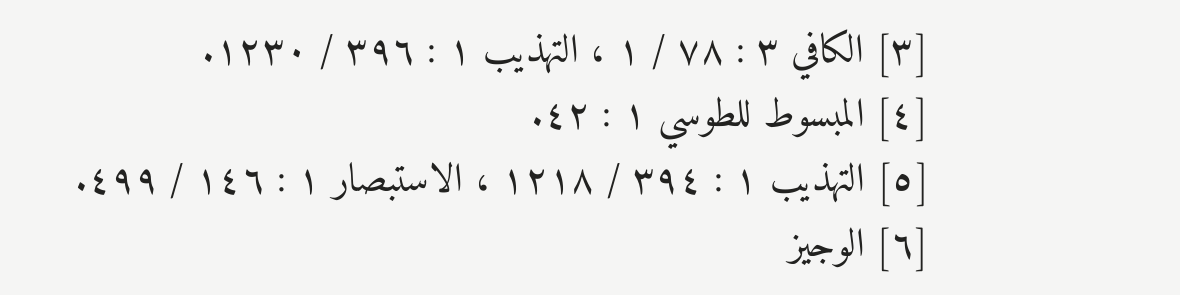[٣] الكافي ٣ : ٧٨ / ١ ، التهذيب ١ : ٣٩٦ / ١٢٣٠.
[٤] المبسوط للطوسي ١ : ٤٢.
[٥] التهذيب ١ : ٣٩٤ / ١٢١٨ ، الاستبصار ١ : ١٤٦ / ٤٩٩.
[٦] الوجيز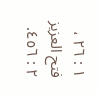١ : ٢٦ ، فتح العزيز ٢ : ٤٥٦.